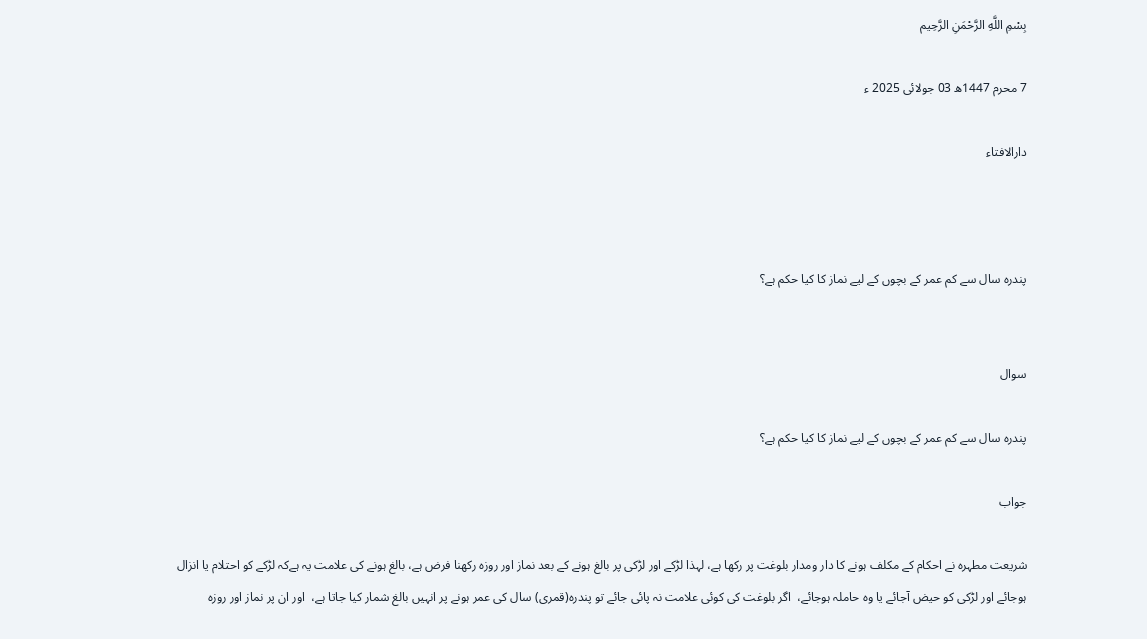بِسْمِ اللَّهِ الرَّحْمَنِ الرَّحِيم

7 محرم 1447ھ 03 جولائی 2025 ء

دارالافتاء



پندرہ سال سے کم عمر کے بچوں کے لیے نماز کا کیا حکم ہے؟


سوال

پندرہ سال سے کم عمر کے بچوں کے لیے نماز کا کیا حکم ہے؟

جواب

شریعت مطہرہ نے احکام کے مکلف ہونے کا دار ومدار بلوغت پر رکھا ہے، لہذا لڑکے اور لڑکی پر بالغ ہونے کے بعد نماز اور روزہ رکھنا فرض ہے، بالغ ہونے کی علامت یہ ہےکہ لڑکے کو احتلام یا انزال ہوجائے اور لڑکی کو حیض آجائے یا وہ حاملہ ہوجائے،  اگر بلوغت کی کوئی علامت نہ پائی جائے تو پندرہ(قمری) سال کی عمر ہونے پر انہیں بالغ شمار کیا جاتا ہے،  اور ان پر نماز اور روزہ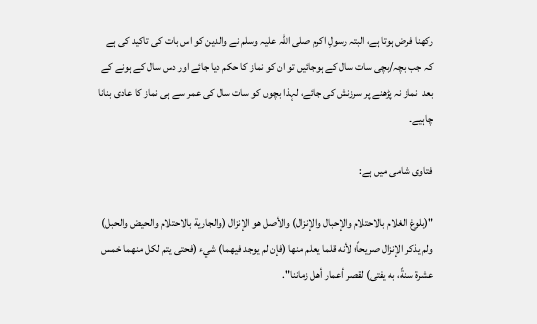رکھنا فرض ہوتا ہے، البتہ رسولِ اکرم صلی اللہ علیہ وسلم نے والدین کو اس بات کی تاکید کی ہے کہ جب بچہ/بچی سات سال کے ہوجائیں تو ان کو نماز کا حکم دیا جائے اور دس سال کے ہونے کے بعد  نماز نہ پڑھنے پر سرزنش کی جائے، لہذا بچوں کو سات سال کی عمر سے ہی نماز کا عادی بنانا چاہیے۔

فتاوی شامی میں ہے:

"(بلوغ الغلام بالاحتلام والإحبال والإنزال) والأصل هو الإنزال (والجارية بالاحتلام والحيض والحبل) ولم يذكر الإنزال صريحاً؛ لأنه قلما يعلم منها (فإن لم يوجد فيهما) شيء (فحتى يتم لكل منهما خمس عشرة سنةً، به يفتى) لقصر أعمار أهل زماننا".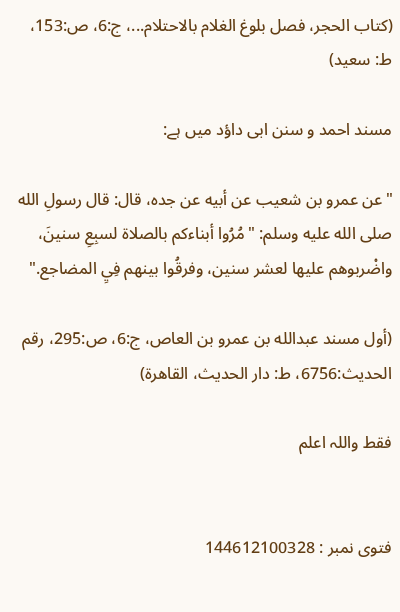(كتاب الحجر، فصل بلوغ الغلام بالاحتلام...، ج:6، ص:153، ط: سعيد)

مسند احمد و سنن ابی داؤد میں ہے:

"عن عمرو بن شعيب عن أبيه عن جده، قال: قال رسولِ الله صلى الله عليه وسلم: "مُرُوا أبناءكم ‌بالصلاة لسبِعِ سنينَ، واضْربوهم عليها لعشر سنين، وفرقُوا بينهم فِيِ المضاجع."

(أول مسند عبدالله بن عمرو بن العاص، ج:6، ص:295، رقم الحديث:6756، ط: دار الحديث، القاهرة)

فقط واللہ اعلم


فتوی نمبر : 144612100328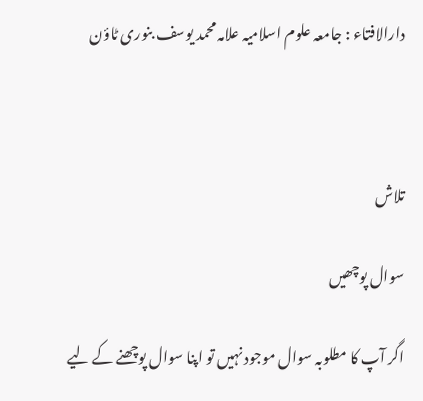دارالافتاء : جامعہ علوم اسلامیہ علامہ محمد یوسف بنوری ٹاؤن



تلاش

سوال پوچھیں

اگر آپ کا مطلوبہ سوال موجود نہیں تو اپنا سوال پوچھنے کے لیے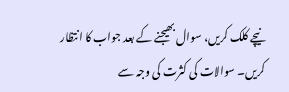نیچے کلک کریں، سوال بھیجنے کے بعد جواب کا انتظار کریں۔ سوالات کی کثرت کی وجہ سے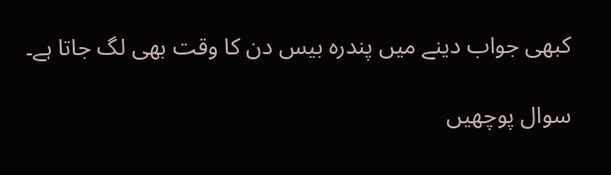کبھی جواب دینے میں پندرہ بیس دن کا وقت بھی لگ جاتا ہے۔

سوال پوچھیں